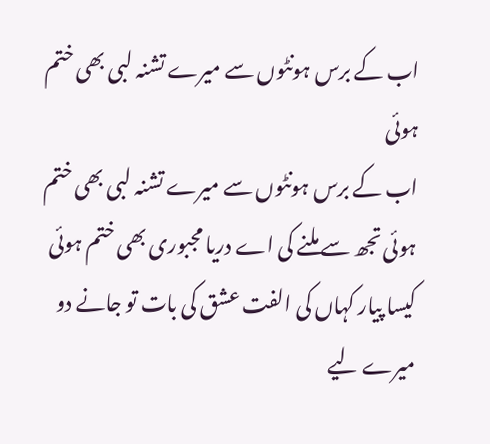اب کے برس ہونٹوں سے میرے تشنہ لبی بھی ختم ہوئی
اب کے برس ہونٹوں سے میرے تشنہ لبی بھی ختم ہوئی تجھ سے ملنے کی اے دریا مجبوری بھی ختم ہوئی کیسا پیار کہاں کی الفت عشق کی بات تو جانے دو میرے لیے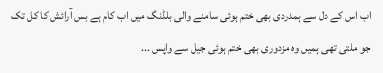اب اس کے دل سے ہمدردی بھی ختم ہوئی سامنے والی بلڈنگ میں اب کام ہے بس آرائش کا کل تک جو ملتی تھی ہمیں وہ مزدوری بھی ختم ہوئی جیل سے واپس ...